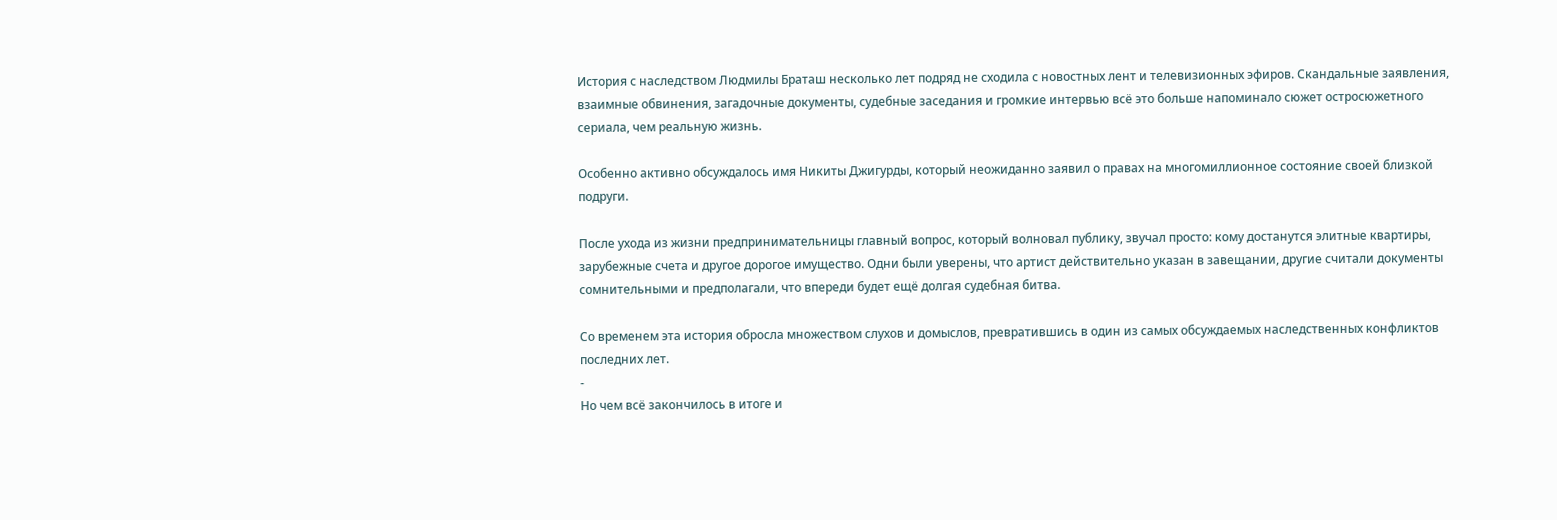История с наследством Людмилы Браташ несколько лет подряд не сходила с новостных лент и телевизионных эфиров. Скандальные заявления, взаимные обвинения, загадочные документы, судебные заседания и громкие интервью всё это больше напоминало сюжет остросюжетного сериала, чем реальную жизнь.

Особенно активно обсуждалось имя Никиты Джигурды, который неожиданно заявил о правах на многомиллионное состояние своей близкой подруги.

После ухода из жизни предпринимательницы главный вопрос, который волновал публику, звучал просто: кому достанутся элитные квартиры, зарубежные счета и другое дорогое имущество. Одни были уверены, что артист действительно указан в завещании, другие считали документы сомнительными и предполагали, что впереди будет ещё долгая судебная битва.

Со временем эта история обросла множеством слухов и домыслов, превратившись в один из самых обсуждаемых наследственных конфликтов последних лет.
-
Но чем всё закончилось в итоге и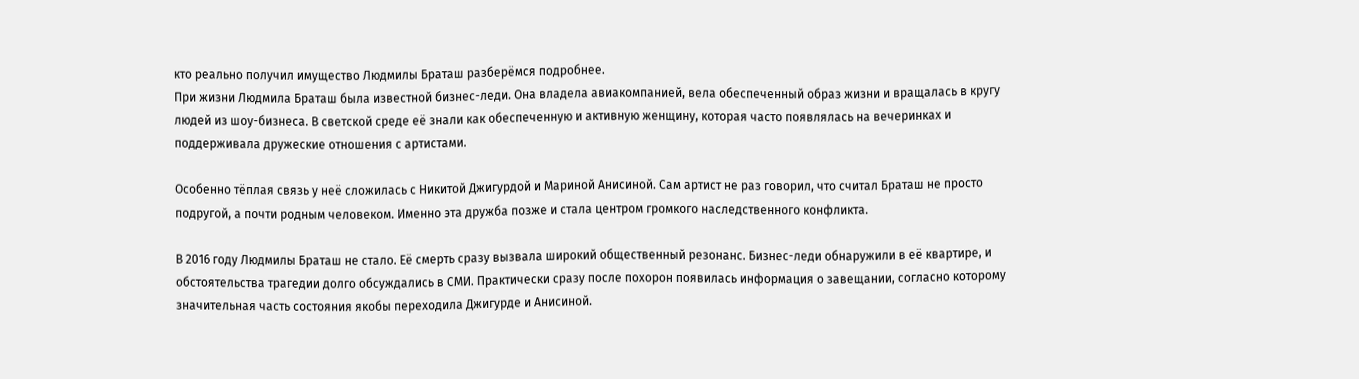кто реально получил имущество Людмилы Браташ разберёмся подробнее.
При жизни Людмила Браташ была известной бизнес-леди. Она владела авиакомпанией, вела обеспеченный образ жизни и вращалась в кругу людей из шоу-бизнеса. В светской среде её знали как обеспеченную и активную женщину, которая часто появлялась на вечеринках и поддерживала дружеские отношения с артистами.

Особенно тёплая связь у неё сложилась с Никитой Джигурдой и Мариной Анисиной. Сам артист не раз говорил, что считал Браташ не просто подругой, а почти родным человеком. Именно эта дружба позже и стала центром громкого наследственного конфликта.

В 2016 году Людмилы Браташ не стало. Её смерть сразу вызвала широкий общественный резонанс. Бизнес-леди обнаружили в её квартире, и обстоятельства трагедии долго обсуждались в СМИ. Практически сразу после похорон появилась информация о завещании, согласно которому значительная часть состояния якобы переходила Джигурде и Анисиной.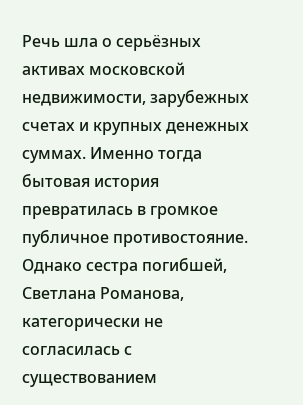Речь шла о серьёзных активах московской недвижимости, зарубежных счетах и крупных денежных суммах. Именно тогда бытовая история превратилась в громкое публичное противостояние.
Однако сестра погибшей, Светлана Романова, категорически не согласилась с существованием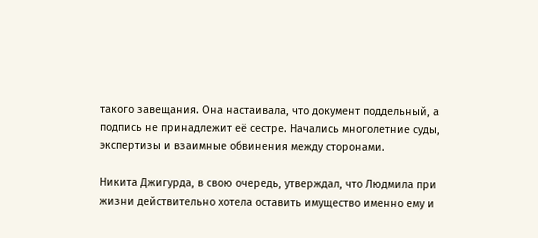такого завещания. Она настаивала, что документ поддельный, а подпись не принадлежит её сестре. Начались многолетние суды, экспертизы и взаимные обвинения между сторонами.

Никита Джигурда, в свою очередь, утверждал, что Людмила при жизни действительно хотела оставить имущество именно ему и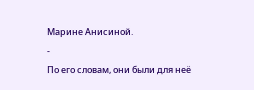Марине Анисиной.
-
По его словам, они были для неё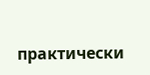практически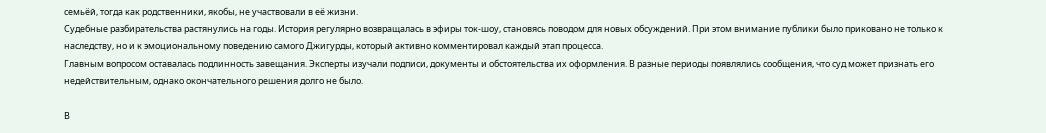семьёй, тогда как родственники, якобы, не участвовали в её жизни.
Судебные разбирательства растянулись на годы. История регулярно возвращалась в эфиры ток-шоу, становясь поводом для новых обсуждений. При этом внимание публики было приковано не только к наследству, но и к эмоциональному поведению самого Джигурды, который активно комментировал каждый этап процесса.
Главным вопросом оставалась подлинность завещания. Эксперты изучали подписи, документы и обстоятельства их оформления. В разные периоды появлялись сообщения, что суд может признать его недействительным, однако окончательного решения долго не было.

В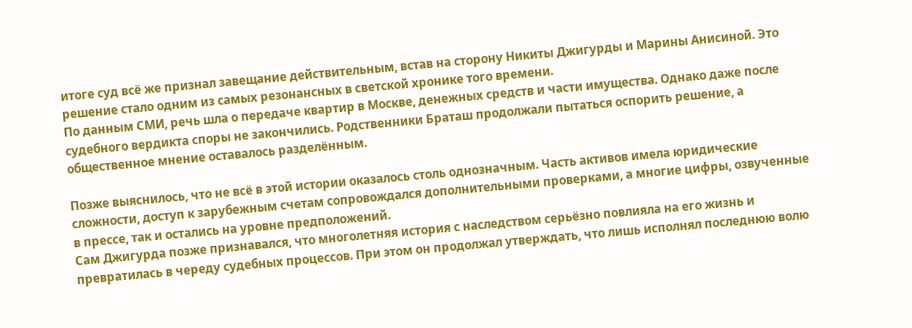итоге суд всё же признал завещание действительным, встав на сторону Никиты Джигурды и Марины Анисиной. Это решение стало одним из самых резонансных в светской хронике того времени.
По данным СМИ, речь шла о передаче квартир в Москве, денежных средств и части имущества. Однако даже после судебного вердикта споры не закончились. Родственники Браташ продолжали пытаться оспорить решение, а общественное мнение оставалось разделённым.

Позже выяснилось, что не всё в этой истории оказалось столь однозначным. Часть активов имела юридические сложности, доступ к зарубежным счетам сопровождался дополнительными проверками, а многие цифры, озвученные в прессе, так и остались на уровне предположений.
Сам Джигурда позже признавался, что многолетняя история с наследством серьёзно повлияла на его жизнь и превратилась в череду судебных процессов. При этом он продолжал утверждать, что лишь исполнял последнюю волю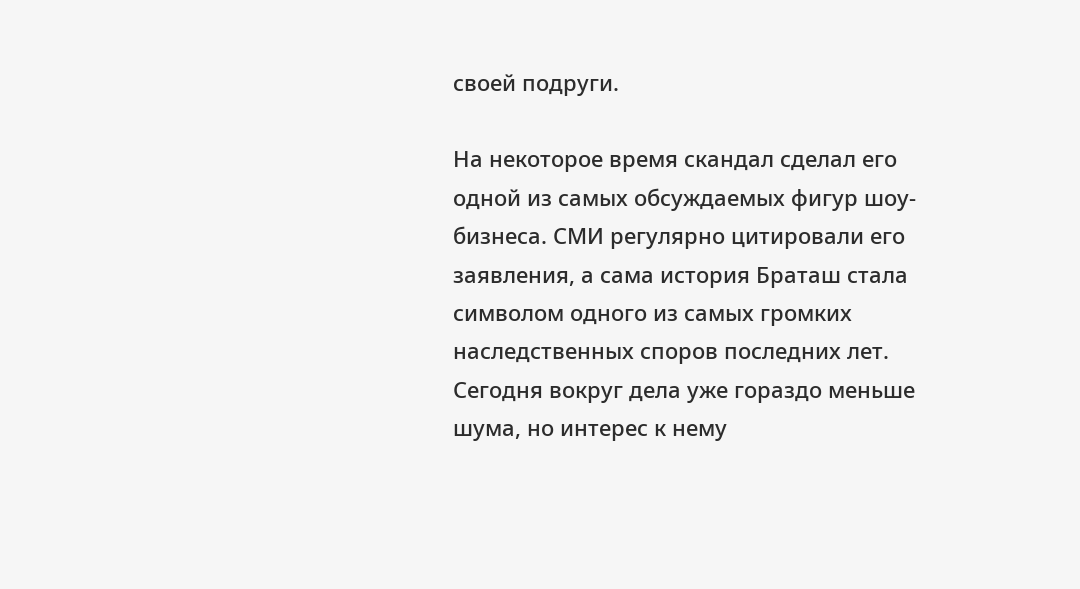своей подруги.

На некоторое время скандал сделал его одной из самых обсуждаемых фигур шоу-бизнеса. СМИ регулярно цитировали его заявления, а сама история Браташ стала символом одного из самых громких наследственных споров последних лет.
Сегодня вокруг дела уже гораздо меньше шума, но интерес к нему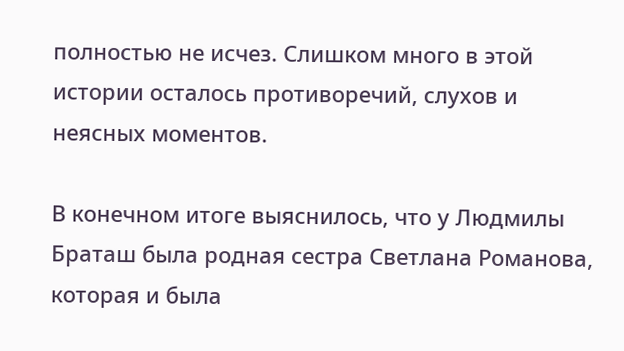полностью не исчез. Слишком много в этой истории осталось противоречий, слухов и неясных моментов.

В конечном итоге выяснилось, что у Людмилы Браташ была родная сестра Светлана Романова, которая и была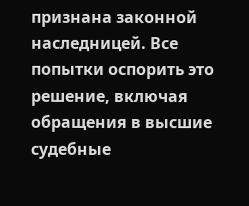признана законной наследницей. Все попытки оспорить это решение, включая обращения в высшие судебные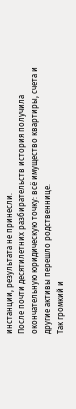инстанции, результата не принесли.
После почти десятилетних разбирательств история получила окончательную юридическую точку: всё имущество квартиры, счета и другие активы перешло родственнице.
Так громкий и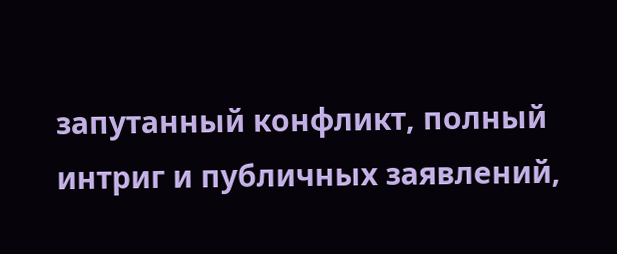запутанный конфликт, полный интриг и публичных заявлений,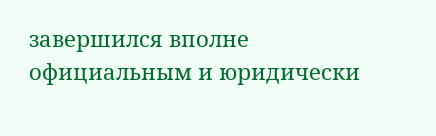завершился вполне официальным и юридически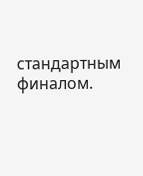стандартным финалом.